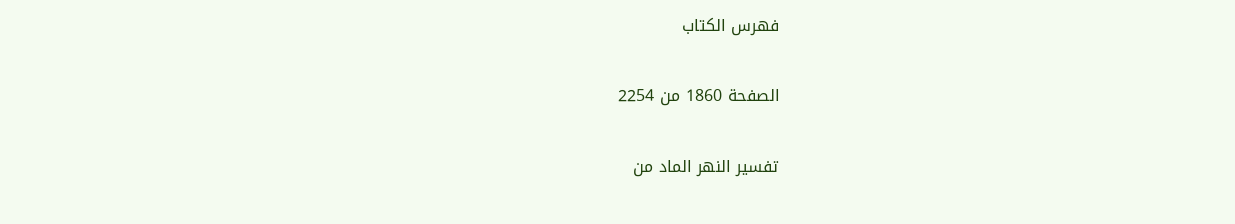فهرس الكتاب

الصفحة 1860 من 2254

تفسير النهر الماد من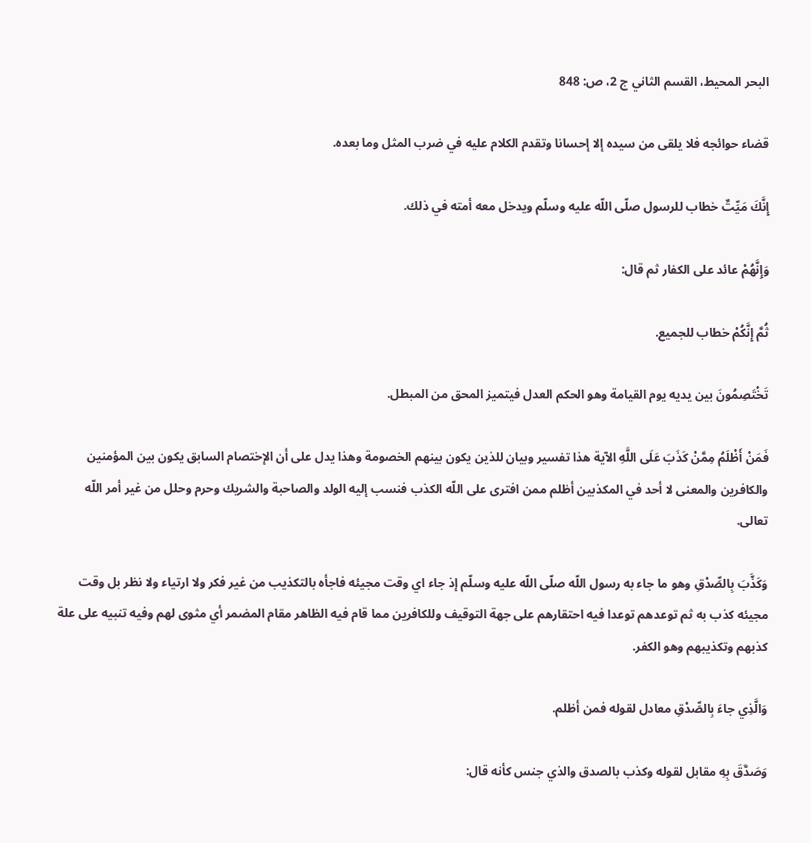البحر المحيط، القسم الثاني ج 2، ص: 848

قضاء حوائجه فلا يلقى من سيده إلا إحسانا وتقدم الكلام عليه في ضرب المثل وما بعده.

إِنَّكَ مَيِّتٌ خطاب للرسول صلّى اللّه عليه وسلّم ويدخل معه أمته في ذلك.

وَإِنَّهُمْ عائد على الكفار ثم قال:

ثُمَّ إِنَّكُمْ خطاب للجميع.

تَخْتَصِمُونَ بين يديه يوم القيامة وهو الحكم العدل فيتميز المحق من المبطل.

فَمَنْ أَظْلَمُ مِمَّنْ كَذَبَ عَلَى اللَّهِ الآية هذا تفسير وبيان للذين يكون بينهم الخصومة وهذا يدل على أن الإختصام السابق يكون بين المؤمنين والكافرين والمعنى لا أحد في المكذبين أظلم ممن افترى على اللّه الكذب فنسب إليه الولد والصاحبة والشريك وحرم وحلل من غير أمر اللّه تعالى.

وَكَذَّبَ بِالصِّدْقِ وهو ما جاء به رسول اللّه صلّى اللّه عليه وسلّم إذ جاء اي وقت مجيئه فاجأه بالتكذيب من غير فكر ولا ارتياء ولا نظر بل وقت مجيئه كذب به ثم توعدهم توعدا فيه احتقارهم على جهة التوقيف وللكافرين مما قام فيه الظاهر مقام المضمر أي مثوى لهم وفيه تنبيه على علة كذبهم وتكذيبهم وهو الكفر.

وَالَّذِي جاءَ بِالصِّدْقِ معادل لقوله فمن أظلم.

وَصَدَّقَ بِهِ مقابل لقوله وكذب بالصدق والذي جنس كأنه قال: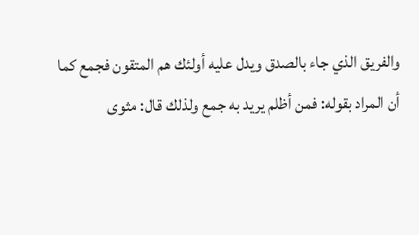والفريق الذي جاء بالصدق ويدل عليه أولئك هم المتقون فجمع كما أن المراد بقوله: فمن أظلم يريد به جمع ولذلك قال: مثوى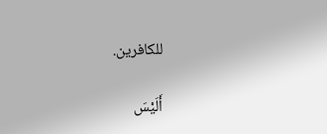للكافرين.

أَلَيْسَ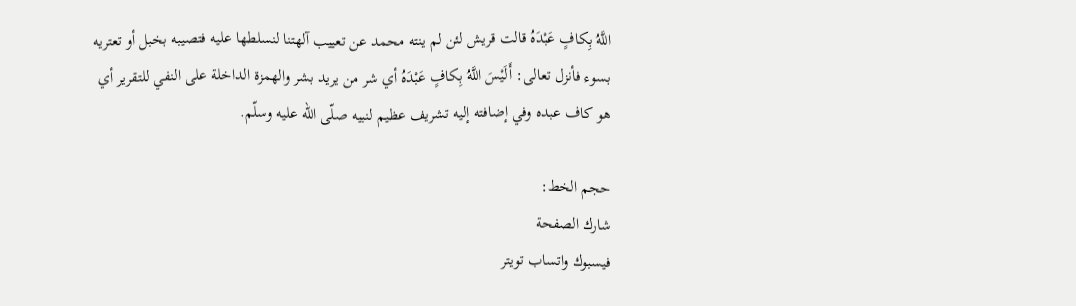اللَّهُ بِكافٍ عَبْدَهُ قالت قريش لئن لم ينته محمد عن تعييب آلهتنا لنسلطها عليه فتصيبه بخبل أو تعتريه بسوء فأنزل تعالى: أَلَيْسَ اللَّهُ بِكافٍ عَبْدَهُ أي شر من يريد بشر والهمزة الداخلة على النفي للتقرير أي هو كاف عبده وفي إضافته إليه تشريف عظيم لنبيه صلّى اللّه عليه وسلّم.

حجم الخط:
شارك الصفحة
فيسبوك واتساب تويتر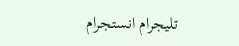تليجرام انستجرام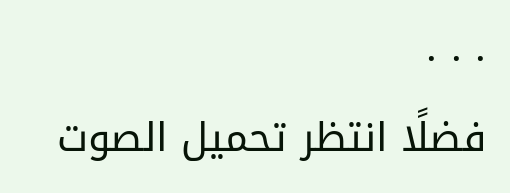. . .
فضلًا انتظر تحميل الصوت